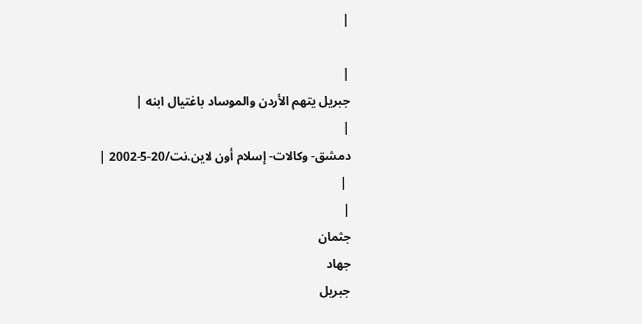|

|
جبريل يتهم الأردن والموساد باغتيال ابنه |
|
دمشق- وكالات- إسلام أون لاين.نت/20-5-2002 |
 |
|
جثمان
جهاد
جبريل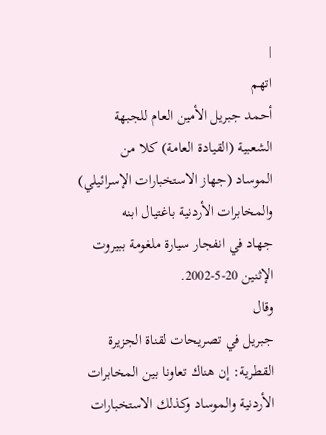|
اتهم
أحمد جبريل الأمين العام للجبهة
الشعبية (القيادة العامة) كلا من
الموساد (جهاز الاستخبارات الإسرائيلي)
والمخابرات الأردنية باغتيال ابنه
جهاد في انفجار سيارة ملغومة ببيروت
الإثنين 20-5-2002.
وقال
جبريل في تصريحات لقناة الجزيرة
القطرية: إن هناك تعاونا بين المخابرات
الأردنية والموساد وكذلك الاستخبارات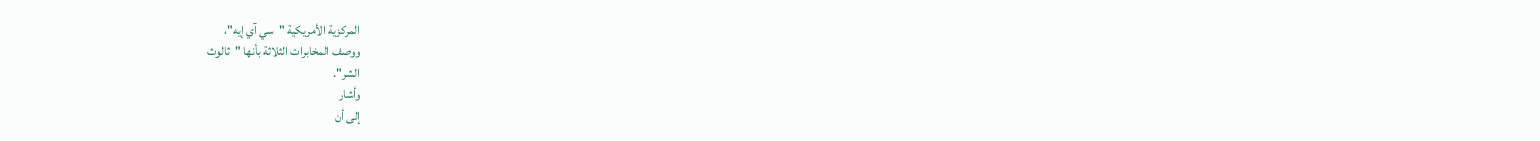المركزية الأمريكية "سي آي إيه"،
ووصف المخابرات الثلاثة بأنها "ثالوث
الشر".
وأشار
إلى أن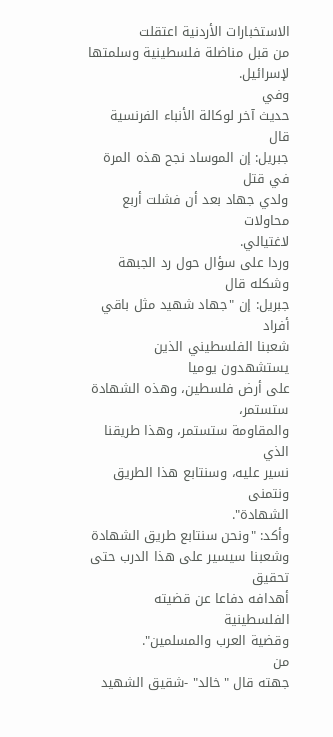الاستخبارات الأردنية اعتقلت
من قبل مناضلة فلسطينية وسلمتها
لإسرائيل.
وفي
حديث آخر لوكالة الأنباء الفرنسية قال
جبريل: إن الموساد نجح هذه المرة في قتل
ولدي جهاد بعد أن فشلت أربع محاولات
لاغتيالي.
وردا على سؤال حول رد الجبهة وشكله قال
جبريل: إن "جهاد شهيد مثل باقي أفراد
شعبنا الفلسطيني الذين يستشهدون يوميا
على أرض فلسطين، وهذه الشهادة ستستمر،
والمقاومة ستستمر، وهذا طريقنا الذي
نسير عليه، وسنتابع هذا الطريق ونتمنى
الشهادة".
وأكد: "ونحن سنتابع طريق الشهادة
وشعبنا سيسير على هذا الدرب حتى تحقيق
أهدافه دفاعا عن قضيته الفلسطينية
وقضية العرب والمسلمين".
من
جهته قال "خالد" -شقيق الشهيد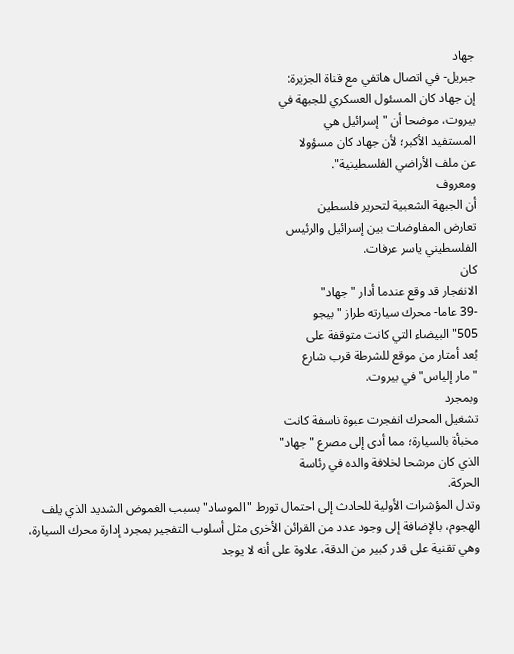جهاد
جبريل- في اتصال هاتفي مع قناة الجزيرة:
إن جهاد كان المسئول العسكري للجبهة في
بيروت، موضحا أن "إسرائيل هي
المستفيد الأكبر؛ لأن جهاد كان مسؤولا
عن ملف الأراضي الفلسطينية".
ومعروف
أن الجبهة الشعبية لتحرير فلسطين
تعارض المفاوضات بين إسرائيل والرئيس
الفلسطيني ياسر عرفات.
كان
الانفجار قد وقع عندما أدار "جهاد"
-39 عاما- محرك سيارته طراز "بيجو
505" البيضاء التي كانت متوقفة على
بُعد أمتار من موقع للشرطة قرب شارع
"مار إلياس" في بيروت.
وبمجرد
تشغيل المحرك انفجرت عبوة ناسفة كانت
مخبأة بالسيارة؛ مما أدى إلى مصرع "جهاد"
الذي كان مرشحا لخلافة والده في رئاسة
الحركة.
وتدل المؤشرات الأولية للحادث إلى احتمال تورط "الموساد" بسبب الغموض الشديد الذي يلف الهجوم، بالإضافة إلى وجود عدد من القرائن الأخرى مثل أسلوب التفجير بمجرد إدارة محرك السيارة، وهي تقنية على قدر كبير من الدقة، علاوة على أنه لا يوجد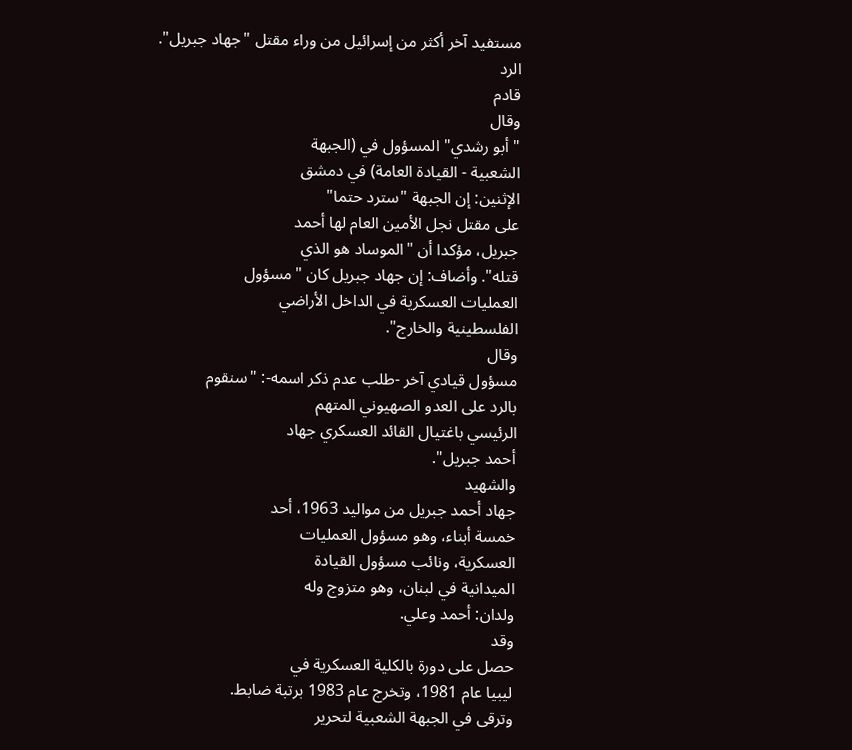مستفيد آخر أكثر من إسرائيل من وراء مقتل "جهاد جبريل".
الرد
قادم
وقال
"أبو رشدي" المسؤول في (الجبهة
الشعبية - القيادة العامة) في دمشق
الإثنين: إن الجبهة "سترد حتما"
على مقتل نجل الأمين العام لها أحمد
جبريل، مؤكدا أن "الموساد هو الذي
قتله". وأضاف: إن جهاد جبريل كان "مسؤول
العمليات العسكرية في الداخل الأراضي
الفلسطينية والخارج".
وقال
مسؤول قيادي آخر -طلب عدم ذكر اسمه-: "سنقوم
بالرد على العدو الصهيوني المتهم
الرئيسي باغتيال القائد العسكري جهاد
أحمد جبريل".
والشهيد
جهاد أحمد جبريل من مواليد 1963، أحد
خمسة أبناء، وهو مسؤول العمليات
العسكرية، ونائب مسؤول القيادة
الميدانية في لبنان، وهو متزوج وله
ولدان: أحمد وعلي.
وقد
حصل على دورة بالكلية العسكرية في
ليبيا عام 1981، وتخرج عام 1983 برتبة ضابط.
وترقى في الجبهة الشعبية لتحرير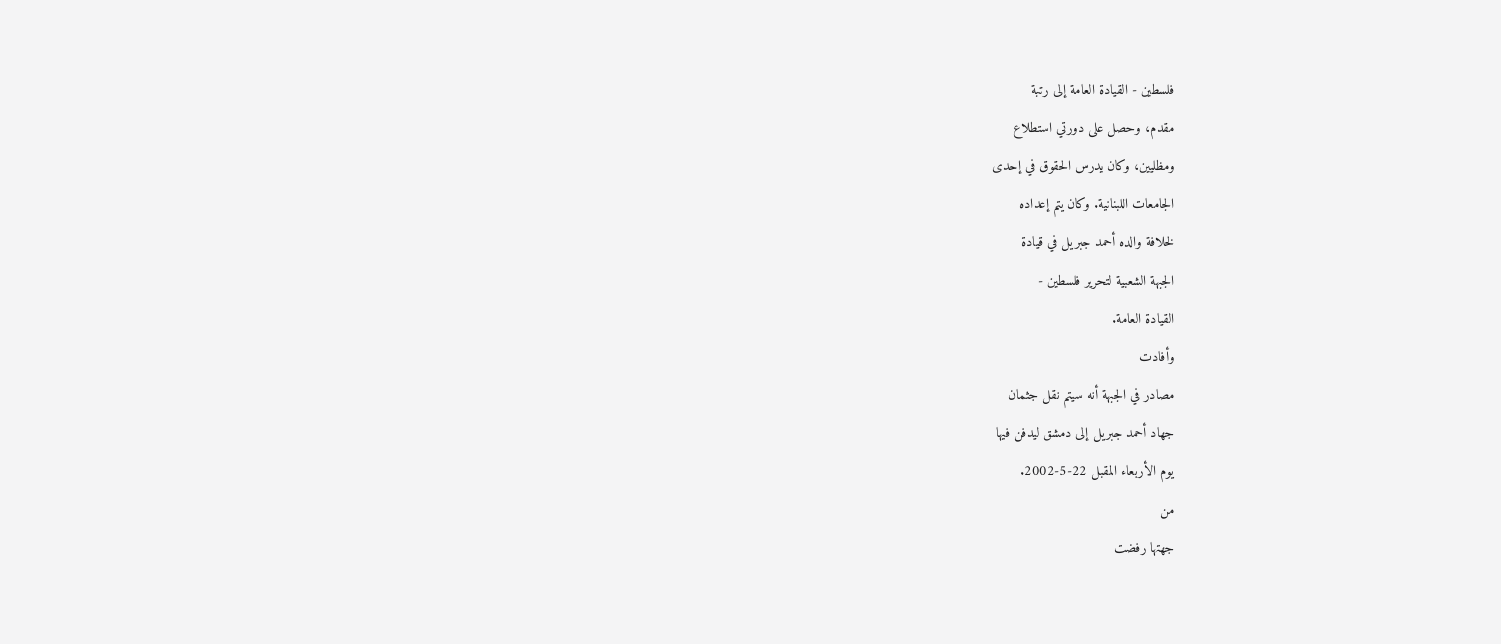فلسطين - القيادة العامة إلى رتبة
مقدم، وحصل على دورتي استطلاع
ومظليين، وكان يدرس الحقوق في إحدى
الجامعات اللبنانية. وكان يتم إعداده
لخلافة والده أحمد جبريل في قيادة
الجبهة الشعبية لتحرير فلسطين -
القيادة العامة.
وأفادت
مصادر في الجبهة أنه سيتم نقل جثمان
جهاد أحمد جبريل إلى دمشق ليدفن فيها
يوم الأربعاء المقبل 22-5-2002.
من
جهتها رفضت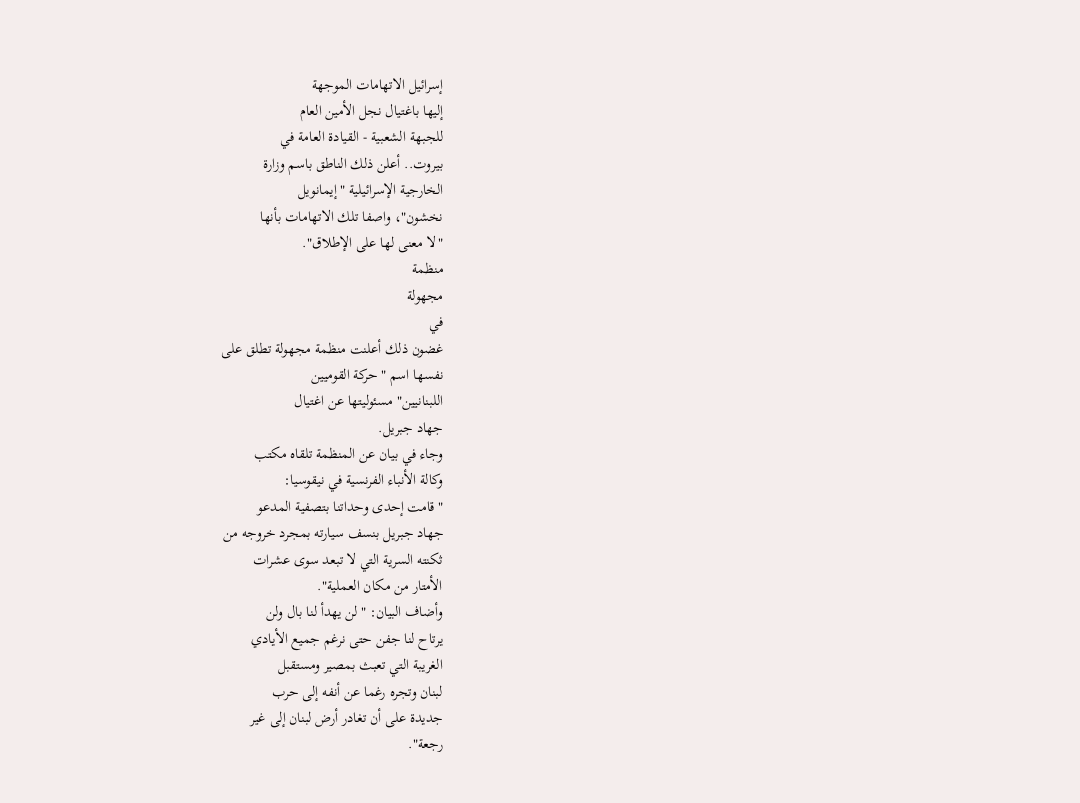إسرائيل الاتهامات الموجهة
إليها باغتيال نجل الأمين العام
للجبهة الشعبية - القيادة العامة في
بيروت.. أعلن ذلك الناطق باسم وزارة
الخارجية الإسرائيلية "إيمانويل
نخشون"، واصفا تلك الاتهامات بأنها
"لا معنى لها على الإطلاق".
منظمة
مجهولة
في
غضون ذلك أعلنت منظمة مجهولة تطلق على
نفسها اسم "حركة القوميين
اللبنانيين" مسئوليتها عن اغتيال
جهاد جبريل.
وجاء في بيان عن المنظمة تلقاه مكتب
وكالة الأنباء الفرنسية في نيقوسيا:
"قامت إحدى وحداتنا بتصفية المدعو
جهاد جبريل بنسف سيارته بمجرد خروجه من
ثكنته السرية التي لا تبعد سوى عشرات
الأمتار من مكان العملية".
وأضاف البيان: "لن يهدأ لنا بال ولن
يرتاح لنا جفن حتى نرغم جميع الأيادي
الغريبة التي تعبث بمصير ومستقبل
لبنان وتجره رغما عن أنفه إلى حرب
جديدة على أن تغادر أرض لبنان إلى غير
رجعة".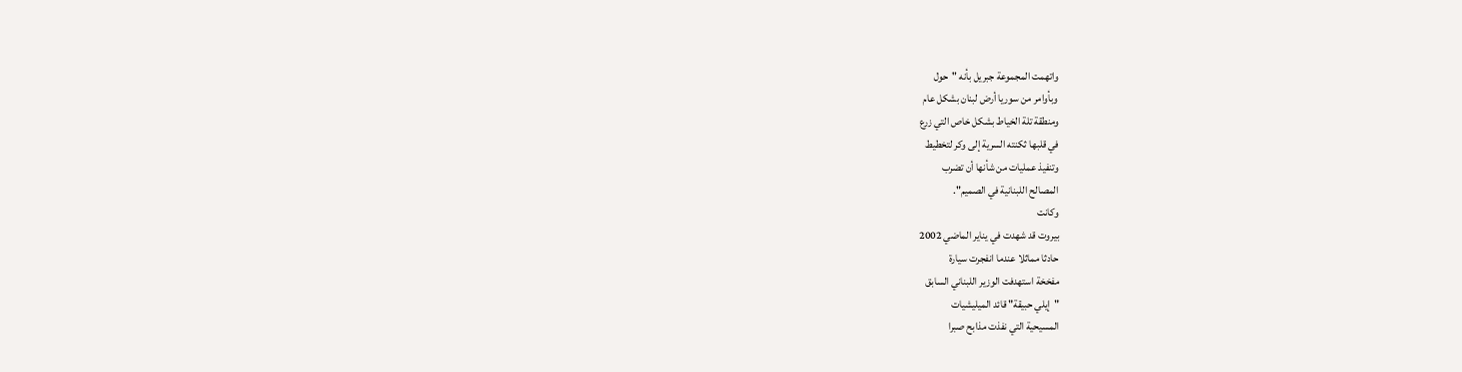واتهمت المجموعة جبريل بأنه "حول
وبأوامر من سوريا أرض لبنان بشكل عام
ومنطقة تلة الخياط بشكل خاص التي زرع
في قلبها ثكنته السرية إلى وكر لتخطيط
وتنفيذ عمليات من شأنها أن تضرب
المصالح اللبنانية في الصميم".
وكانت
بيروت قد شهدت في يناير الماضي 2002
حادثا مماثلا عندما انفجرت سيارة
مفخخة استهدفت الوزير اللبناني السابق
"إيلي حبيقة" قائد الميليشيات
المسيحية التي نفذت مذابح صبرا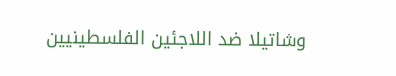وشاتيلا ضد اللاجئين الفلسطينيين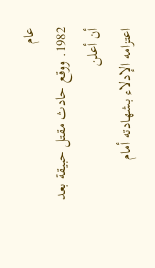عام
1982. ووقع حادث مقتل حبيقة بعد أن أعلن
اعتزامه الإدلاء بشهادته أمام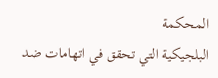المحكمة
البلجيكية التي تحقق في اتهامات ضد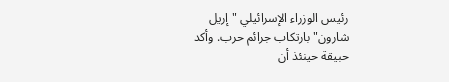رئيس الوزراء الإسرائيلي "إريل
شارون" بارتكاب جرائم حرب. وأكد
حبيقة حينئذ أن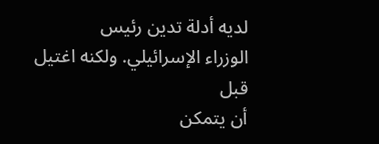لديه أدلة تدين رئيس
الوزراء الإسرائيلي. ولكنه اغتيل قبل
أن يتمكن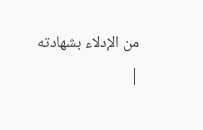من الإدلاء بشهادته
|